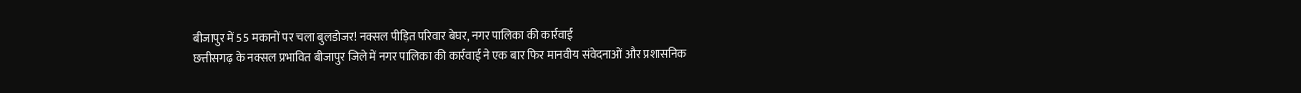बीजापुर में 55 मकानों पर चला बुलडोजर! नक्सल पीड़ित परिवार बेघर, नगर पालिका की कार्रवाई
छत्तीसगढ़ के नक्सल प्रभावित बीजापुर जिले में नगर पालिका की कार्रवाई ने एक बार फिर मानवीय संवेदनाओं और प्रशासनिक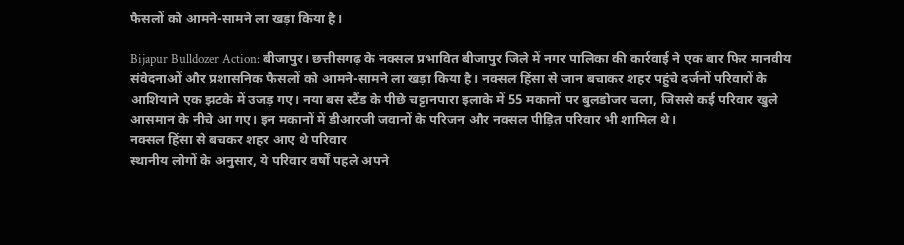फैसलों को आमने-सामने ला खड़ा किया है।

Bijapur Bulldozer Action: बीजापुर। छत्तीसगढ़ के नक्सल प्रभावित बीजापुर जिले में नगर पालिका की कार्रवाई ने एक बार फिर मानवीय संवेदनाओं और प्रशासनिक फैसलों को आमने-सामने ला खड़ा किया है। नक्सल हिंसा से जान बचाकर शहर पहुंचे दर्जनों परिवारों के आशियाने एक झटके में उजड़ गए। नया बस स्टैंड के पीछे चट्टानपारा इलाके में 55 मकानों पर बुलडोजर चला, जिससे कई परिवार खुले आसमान के नीचे आ गए। इन मकानों में डीआरजी जवानों के परिजन और नक्सल पीड़ित परिवार भी शामिल थे।
नक्सल हिंसा से बचकर शहर आए थे परिवार
स्थानीय लोगों के अनुसार, ये परिवार वर्षों पहले अपने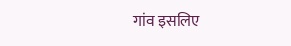गांव इसलिए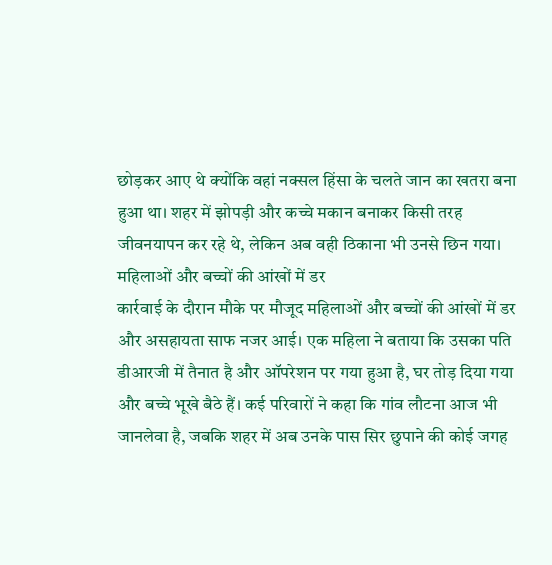छोड़कर आए थे क्योंकि वहां नक्सल हिंसा के चलते जान का खतरा बना हुआ था। शहर में झोपड़ी और कच्चे मकान बनाकर किसी तरह जीवनयापन कर रहे थे, लेकिन अब वही ठिकाना भी उनसे छिन गया।
महिलाओं और बच्चों की आंखों में डर
कार्रवाई के दौरान मौके पर मौजूद महिलाओं और बच्चों की आंखों में डर और असहायता साफ नजर आई। एक महिला ने बताया कि उसका पति डीआरजी में तैनात है और ऑपरेशन पर गया हुआ है, घर तोड़ दिया गया और बच्चे भूखे बैठे हैं। कई परिवारों ने कहा कि गांव लौटना आज भी जानलेवा है, जबकि शहर में अब उनके पास सिर छुपाने की कोई जगह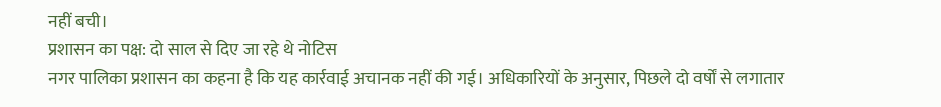नहीं बची।
प्रशासन का पक्ष: दो साल से दिए जा रहे थे नोटिस
नगर पालिका प्रशासन का कहना है कि यह कार्रवाई अचानक नहीं की गई। अधिकारियों के अनुसार, पिछले दो वर्षों से लगातार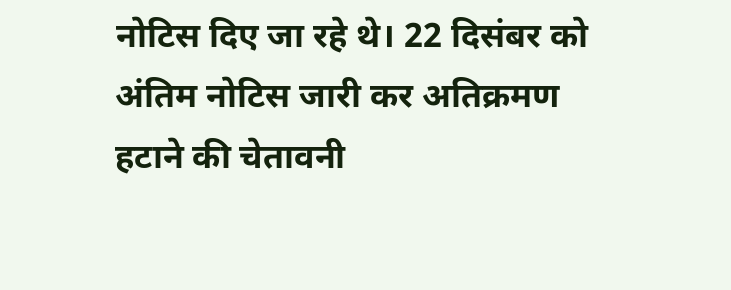नोटिस दिए जा रहे थे। 22 दिसंबर को अंतिम नोटिस जारी कर अतिक्रमण हटाने की चेतावनी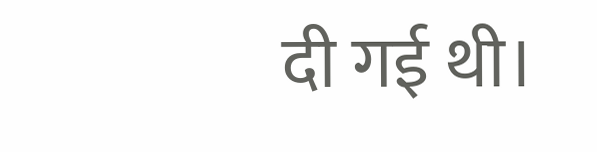दी गई थी।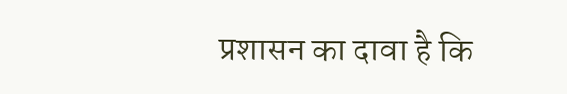प्रशासन का दावा है कि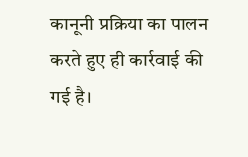कानूनी प्रक्रिया का पालन करते हुए ही कार्रवाई की गई है।